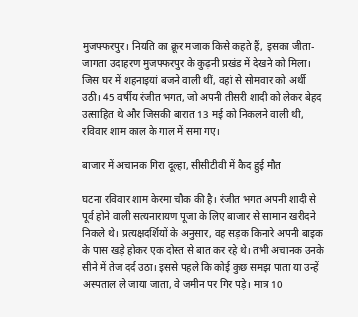मुजफ्फरपुर। नियति का क्रूर मजाक किसे कहते हैं, इसका जीता-जागता उदाहरण मुजफ्फरपुर के कुढ़नी प्रखंड में देखने को मिला। जिस घर में शहनाइयां बजने वाली थीं, वहां से सोमवार को अर्थी उठी। 45 वर्षीय रंजीत भगत, जो अपनी तीसरी शादी को लेकर बेहद उत्साहित थे और जिसकी बारात 13 मई को निकलने वाली थी, रविवार शाम काल के गाल में समा गए।

बाजार में अचानक गिरा दूल्हा, सीसीटीवी में कैद हुई मौत

घटना रविवार शाम केरमा चौक की है। रंजीत भगत अपनी शादी से पूर्व होने वाली सत्यनारायण पूजा के लिए बाजार से सामान खरीदने निकले थे। प्रत्यक्षदर्शियों के अनुसार, वह सड़क किनारे अपनी बाइक के पास खड़े होकर एक दोस्त से बात कर रहे थे। तभी अचानक उनके सीने में तेज दर्द उठा। इससे पहले कि कोई कुछ समझ पाता या उन्हें अस्पताल ले जाया जाता, वे जमीन पर गिर पड़े। मात्र 10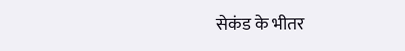सेकंड के भीतर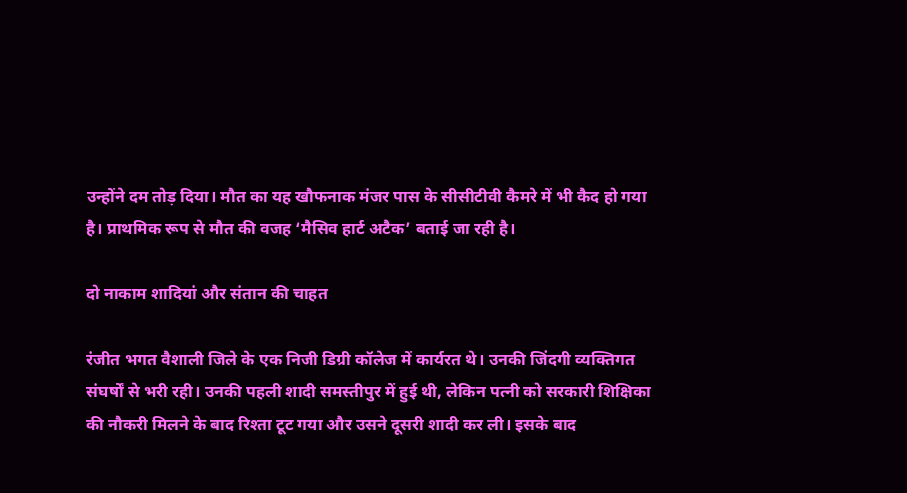उन्होंने दम तोड़ दिया। मौत का यह खौफनाक मंजर पास के सीसीटीवी कैमरे में भी कैद हो गया है। प्राथमिक रूप से मौत की वजह ‘मैसिव हार्ट अटैक’ बताई जा रही है।

दो नाकाम शादियां और संतान की चाहत

रंजीत भगत वैशाली जिले के एक निजी डिग्री कॉलेज में कार्यरत थे। उनकी जिंदगी व्यक्तिगत संघर्षों से भरी रही। उनकी पहली शादी समस्तीपुर में हुई थी, लेकिन पत्नी को सरकारी शिक्षिका की नौकरी मिलने के बाद रिश्ता टूट गया और उसने दूसरी शादी कर ली। इसके बाद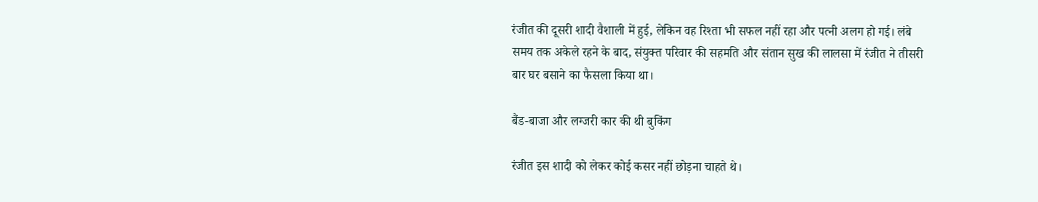रंजीत की दूसरी शादी वैशाली में हुई, लेकिन वह रिश्ता भी सफल नहीं रहा और पत्नी अलग हो गई। लंबे समय तक अकेले रहने के बाद, संयुक्त परिवार की सहमति और संतान सुख की लालसा में रंजीत ने तीसरी बार घर बसाने का फैसला किया था।

बैंड-बाजा और लग्जरी कार की थी बुकिंग

रंजीत इस शादी को लेकर कोई कसर नहीं छोड़ना चाहते थे।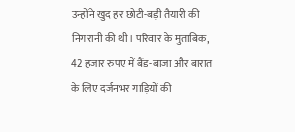उन्होंने खुद हर छोटी-बड़ी तैयारी की निगरानी की थी। परिवार के मुताबिक, 42 हजार रुपए में बैंड-बाजा और बारात के लिए दर्जनभर गाड़ियों की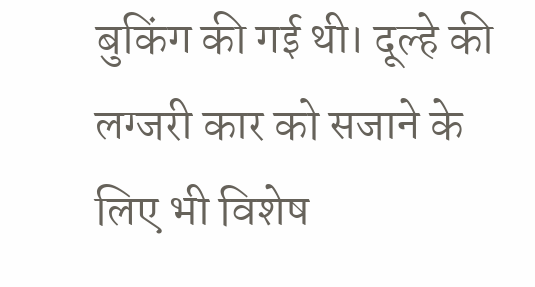बुकिंग की गई थी। दूल्हे की लग्जरी कार को सजाने के लिए भी विशेष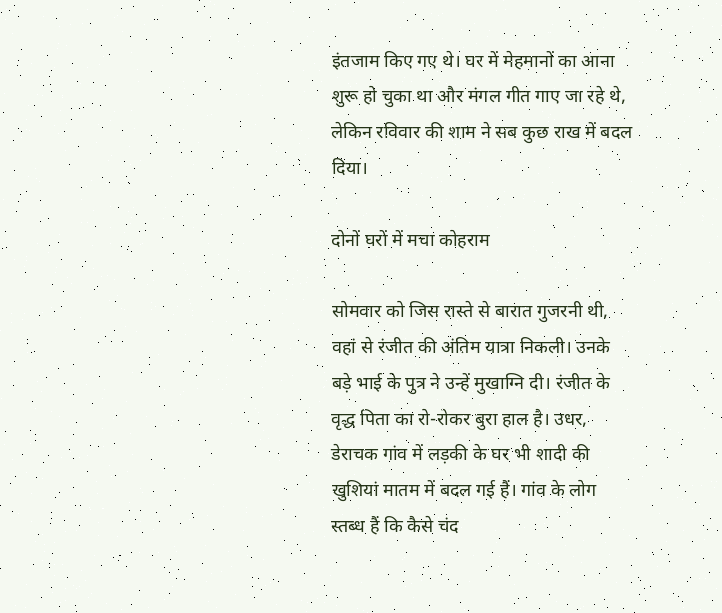इंतजाम किए गए थे। घर में मेहमानों का आना शुरू हो चुका था और मंगल गीत गाए जा रहे थे, लेकिन रविवार की शाम ने सब कुछ राख में बदल दिया।

दोनों घरों में मचा कोहराम

सोमवार को जिस रास्ते से बारात गुजरनी थी, वहां से रंजीत की अंतिम यात्रा निकली। उनके बड़े भाई के पुत्र ने उन्हें मुखाग्नि दी। रंजीत के वृद्ध पिता का रो-रोकर बुरा हाल है। उधर, डेराचक गांव में लड़की के घर भी शादी की खुशियां मातम में बदल गई हैं। गांव के लोग स्तब्ध हैं कि कैसे चंद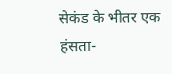सेकंड के भीतर एक हंसता-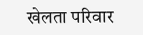खेलता परिवार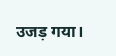उजड़ गया।